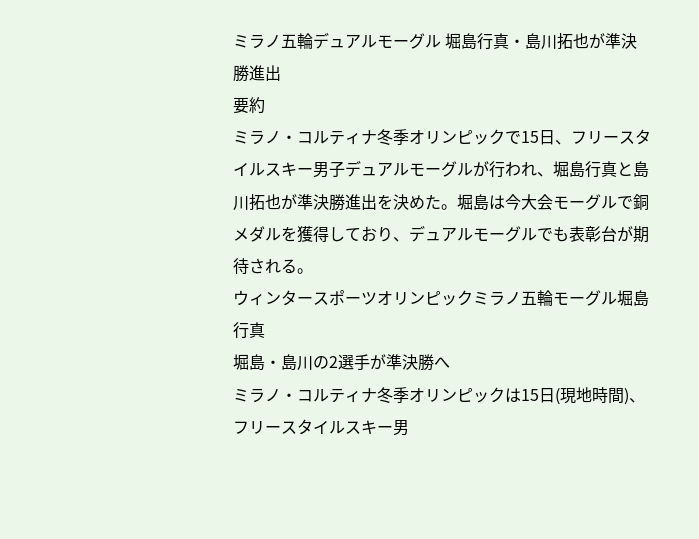ミラノ五輪デュアルモーグル 堀島行真・島川拓也が準決勝進出
要約
ミラノ・コルティナ冬季オリンピックで15日、フリースタイルスキー男子デュアルモーグルが行われ、堀島行真と島川拓也が準決勝進出を決めた。堀島は今大会モーグルで銅メダルを獲得しており、デュアルモーグルでも表彰台が期待される。
ウィンタースポーツオリンピックミラノ五輪モーグル堀島行真
堀島・島川の2選手が準決勝へ
ミラノ・コルティナ冬季オリンピックは15日(現地時間)、フリースタイルスキー男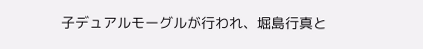子デュアルモーグルが行われ、堀島行真と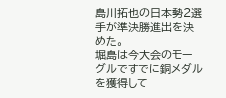島川拓也の日本勢2選手が準決勝進出を決めた。
堀島は今大会のモーグルですでに銅メダルを獲得して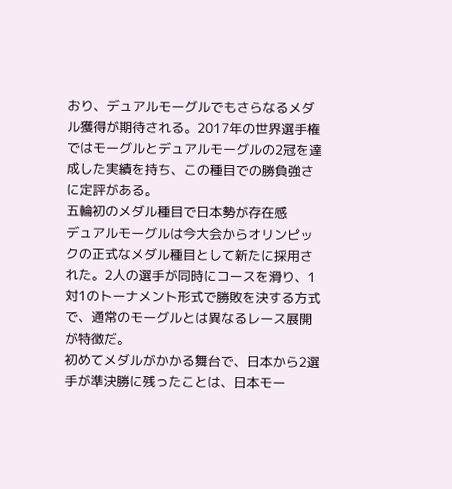おり、デュアルモーグルでもさらなるメダル獲得が期待される。2017年の世界選手権ではモーグルとデュアルモーグルの2冠を達成した実績を持ち、この種目での勝負強さに定評がある。
五輪初のメダル種目で日本勢が存在感
デュアルモーグルは今大会からオリンピックの正式なメダル種目として新たに採用された。2人の選手が同時にコースを滑り、1対1のトーナメント形式で勝敗を決する方式で、通常のモーグルとは異なるレース展開が特徴だ。
初めてメダルがかかる舞台で、日本から2選手が準決勝に残ったことは、日本モー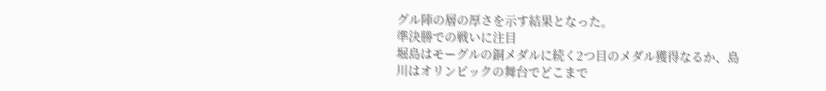グル陣の層の厚さを示す結果となった。
準決勝での戦いに注目
堀島はモーグルの銅メダルに続く2つ目のメダル獲得なるか、島川はオリンピックの舞台でどこまで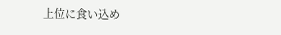上位に食い込め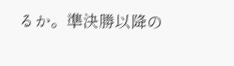るか。準決勝以降の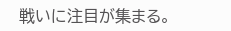戦いに注目が集まる。